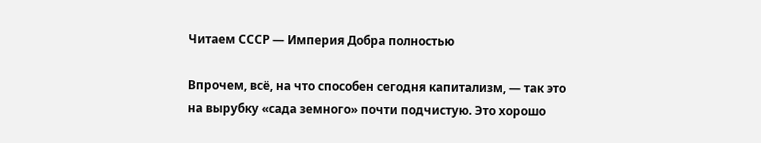Читаем СССР — Империя Добра полностью

Впрочем, всё, на что способен сегодня капитализм, — так это на вырубку «сада земного» почти подчистую. Это хорошо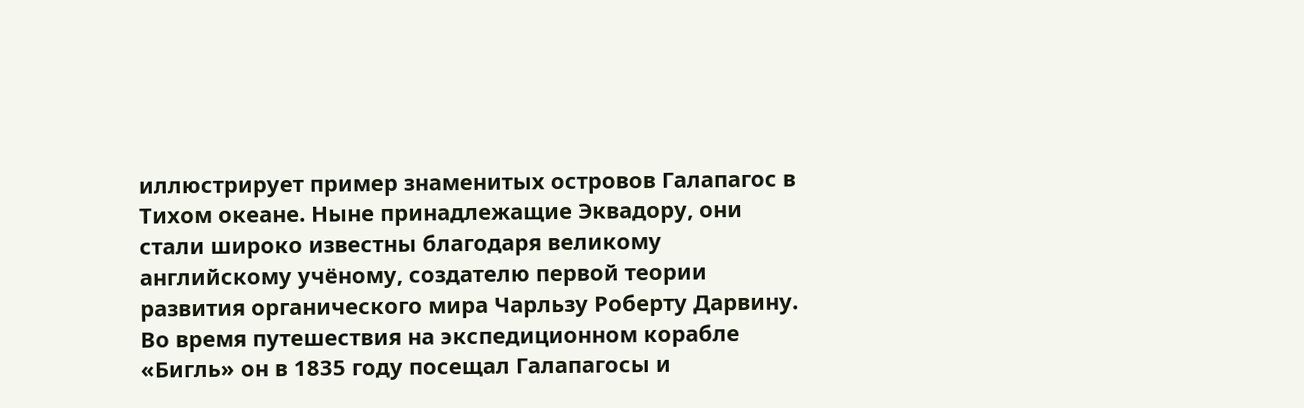иллюстрирует пример знаменитых островов Галапагос в Тихом океане. Ныне принадлежащие Эквадору, они стали широко известны благодаря великому английскому учёному, создателю первой теории развития органического мира Чарльзу Роберту Дарвину. Во время путешествия на экспедиционном корабле «Бигль» он в 1835 году посещал Галапагосы и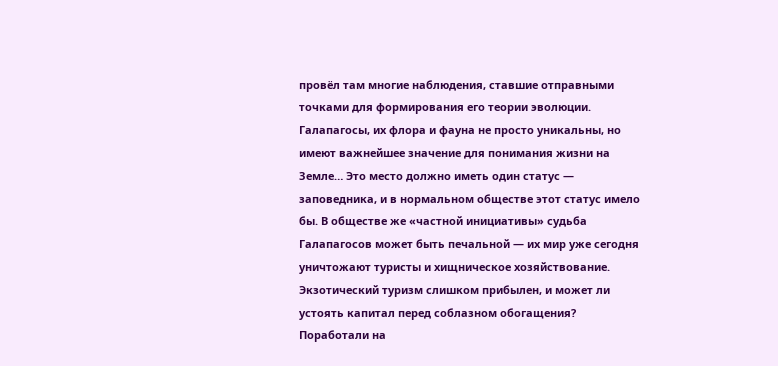провёл там многие наблюдения, ставшие отправными точками для формирования его теории эволюции. Галапагосы, их флора и фауна не просто уникальны, но имеют важнейшее значение для понимания жизни на Земле… Это место должно иметь один статус — заповедника, и в нормальном обществе этот статус имело бы. В обществе же «частной инициативы» судьба Галапагосов может быть печальной — их мир уже сегодня уничтожают туристы и хищническое хозяйствование. Экзотический туризм слишком прибылен, и может ли устоять капитал перед соблазном обогащения? Поработали на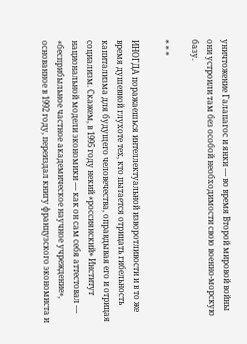уничтожение Галапагос и янки — во время Второй мировой войны они устроили там без особой необходимости свою военно-морскую базу.

* * *

ИНОГДА поражаешься интеллектуальной изворотливости и в то же время душевной глухоте тех, кто пытается отрицать гибельность капитализма для будущего человечества, оправдывая его и отрицая социализм. Скажем, в 1995 году некий «россиянский» Институт национальной модели экономики — как он сам себя аттестовал — «бесприбыльное частное академическое научное учреждение», основанное в 1992 году, переиздал книгу французского экономиста и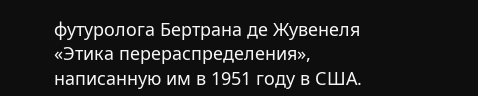футуролога Бертрана де Жувенеля «Этика перераспределения», написанную им в 1951 году в США.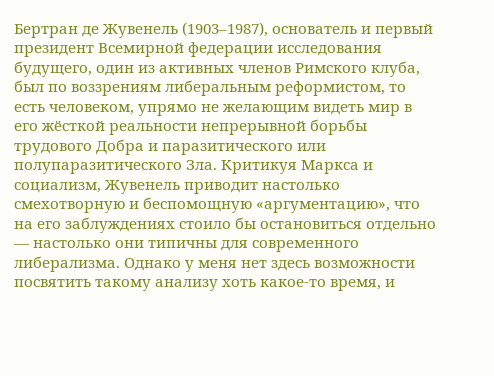Бертран де Жувенель (1903–1987), основатель и первый президент Всемирной федерации исследования будущего, один из активных членов Римского клуба, был по воззрениям либеральным реформистом, то есть человеком, упрямо не желающим видеть мир в его жёсткой реальности непрерывной борьбы трудового Добра и паразитического или полупаразитического Зла. Критикуя Маркса и социализм, Жувенель приводит настолько смехотворную и беспомощную «аргументацию», что на его заблуждениях стоило бы остановиться отдельно — настолько они типичны для современного либерализма. Однако у меня нет здесь возможности посвятить такому анализу хоть какое-то время, и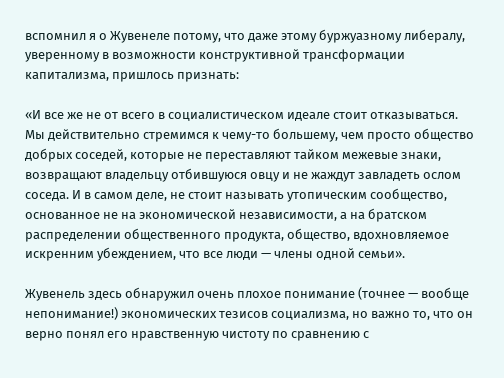вспомнил я о Жувенеле потому, что даже этому буржуазному либералу, уверенному в возможности конструктивной трансформации капитализма, пришлось признать:

«И все же не от всего в социалистическом идеале стоит отказываться. Мы действительно стремимся к чему-то большему, чем просто общество добрых соседей, которые не переставляют тайком межевые знаки, возвращают владельцу отбившуюся овцу и не жаждут завладеть ослом соседа. И в самом деле, не стоит называть утопическим сообщество, основанное не на экономической независимости, а на братском распределении общественного продукта, общество, вдохновляемое искренним убеждением, что все люди — члены одной семьи».

Жувенель здесь обнаружил очень плохое понимание (точнее — вообще непонимание!) экономических тезисов социализма, но важно то, что он верно понял его нравственную чистоту по сравнению с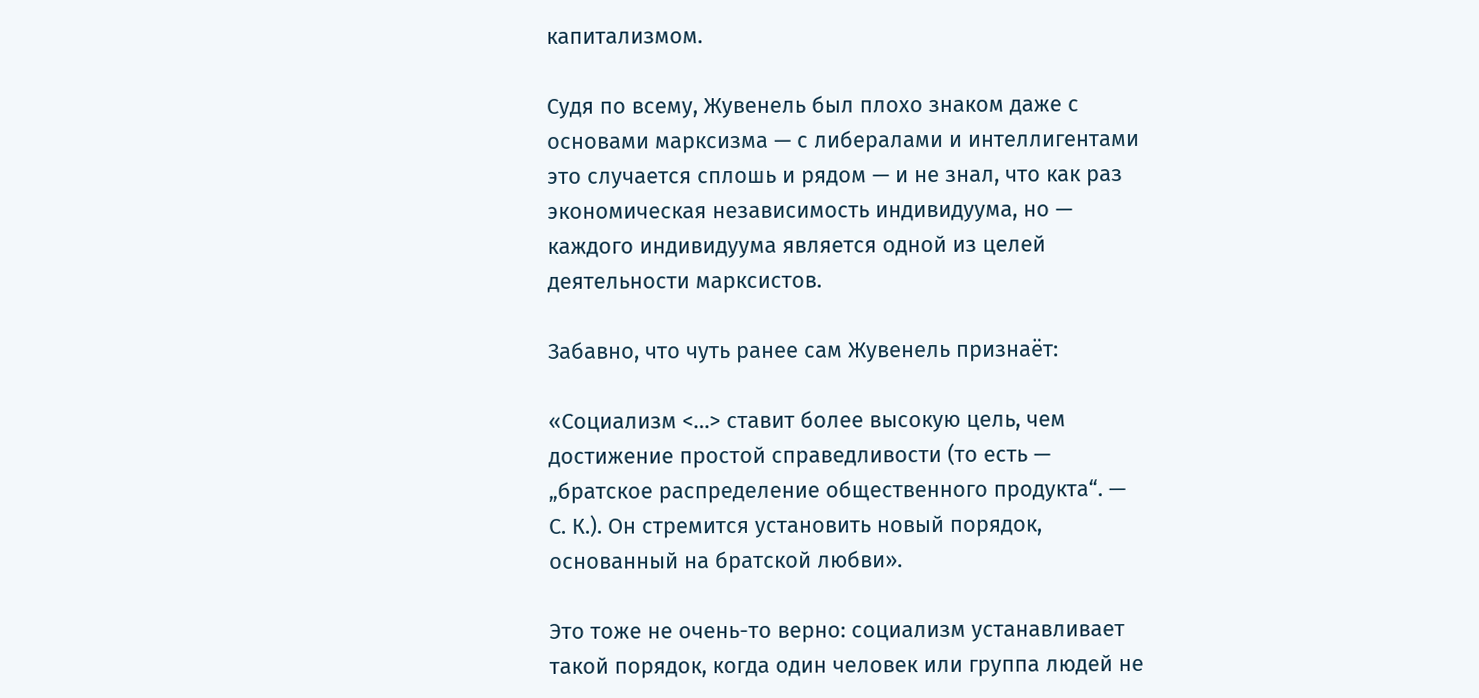капитализмом.

Судя по всему, Жувенель был плохо знаком даже с основами марксизма — с либералами и интеллигентами это случается сплошь и рядом — и не знал, что как раз экономическая независимость индивидуума, но — каждого индивидуума является одной из целей деятельности марксистов.

Забавно, что чуть ранее сам Жувенель признаёт:

«Социализм <…> ставит более высокую цель, чем достижение простой справедливости (то есть — „братское распределение общественного продукта“. — С. К.). Он стремится установить новый порядок, основанный на братской любви».

Это тоже не очень-то верно: социализм устанавливает такой порядок, когда один человек или группа людей не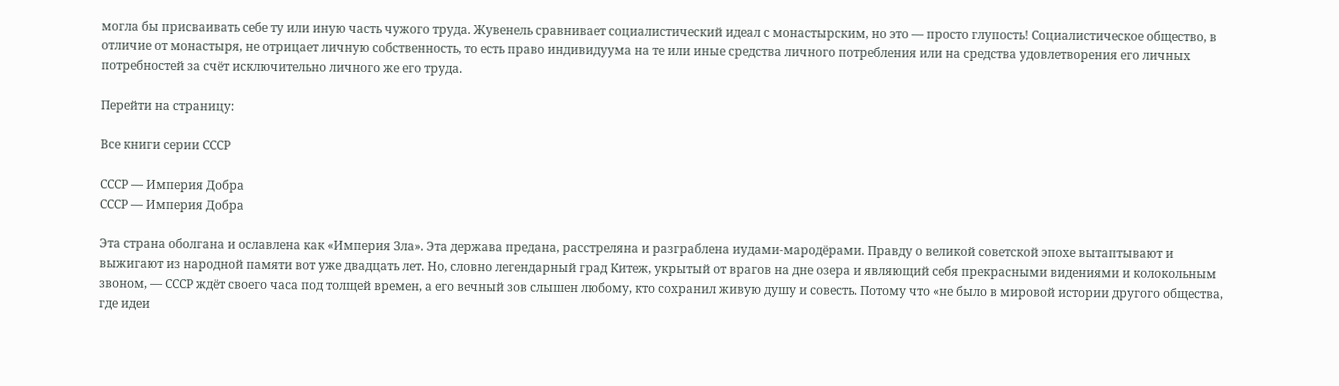могла бы присваивать себе ту или иную часть чужого труда. Жувенель сравнивает социалистический идеал с монастырским, но это — просто глупость! Социалистическое общество, в отличие от монастыря, не отрицает личную собственность, то есть право индивидуума на те или иные средства личного потребления или на средства удовлетворения его личных потребностей за счёт исключительно личного же его труда.

Перейти на страницу:

Все книги серии СССР

СССР — Империя Добра
СССР — Империя Добра

Эта страна оболгана и ославлена как «Империя Зла». Эта держава предана, расстреляна и разграблена иудами-мародёрами. Правду о великой советской эпохе вытаптывают и выжигают из народной памяти вот уже двадцать лет. Но, словно легендарный град Китеж, укрытый от врагов на дне озера и являющий себя прекрасными видениями и колокольным звоном, — СССР ждёт своего часа под толщей времен, а его вечный зов слышен любому, кто сохранил живую душу и совесть. Потому что «не было в мировой истории другого общества, где идеи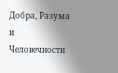Добра, Разума и Человечности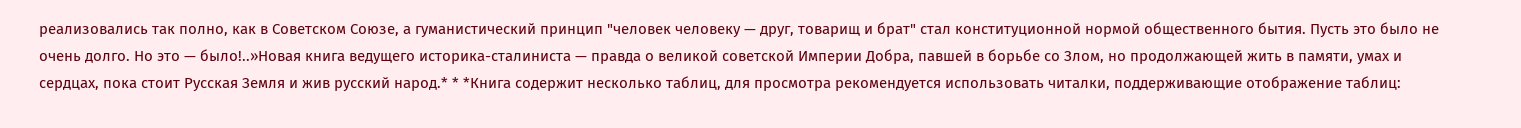реализовались так полно, как в Советском Союзе, а гуманистический принцип "человек человеку — друг, товарищ и брат" стал конституционной нормой общественного бытия. Пусть это было не очень долго. Но это — было!..»Новая книга ведущего историка-сталиниста — правда о великой советской Империи Добра, павшей в борьбе со Злом, но продолжающей жить в памяти, умах и сердцах, пока стоит Русская Земля и жив русский народ.* * *Книга содержит несколько таблиц, для просмотра рекомендуется использовать читалки, поддерживающие отображение таблиц: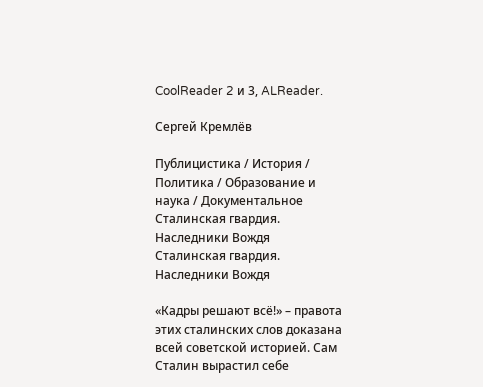CoolReader 2 и 3, ALReader.

Сергей Кремлёв

Публицистика / История / Политика / Образование и наука / Документальное
Сталинская гвардия. Наследники Вождя
Сталинская гвардия. Наследники Вождя

«Кадры решают всё!» – правота этих сталинских слов доказана всей советской историей. Сам Сталин вырастил себе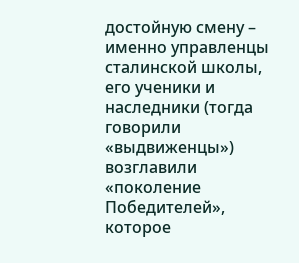достойную смену – именно управленцы сталинской школы, его ученики и наследники (тогда говорили «выдвиженцы») возглавили «поколение Победителей», которое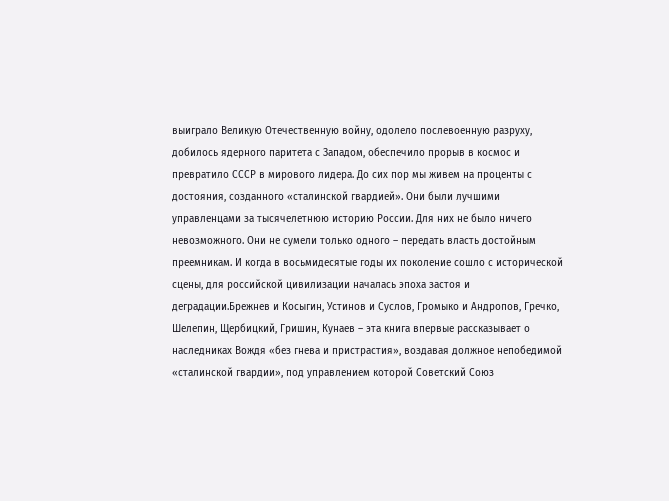выиграло Великую Отечественную войну, одолело послевоенную разруху, добилось ядерного паритета с Западом, обеспечило прорыв в космос и превратило СССР в мирового лидера. До сих пор мы живем на проценты с достояния, созданного «сталинской гвардией». Они были лучшими управленцами за тысячелетнюю историю России. Для них не было ничего невозможного. Они не сумели только одного – передать власть достойным преемникам. И когда в восьмидесятые годы их поколение сошло с исторической сцены, для российской цивилизации началась эпоха застоя и деградации.Брежнев и Косыгин, Устинов и Суслов, Громыко и Андропов, Гречко, Шелепин, Щербицкий, Гришин, Кунаев – эта книга впервые рассказывает о наследниках Вождя «без гнева и пристрастия», воздавая должное непобедимой «сталинской гвардии», под управлением которой Советский Союз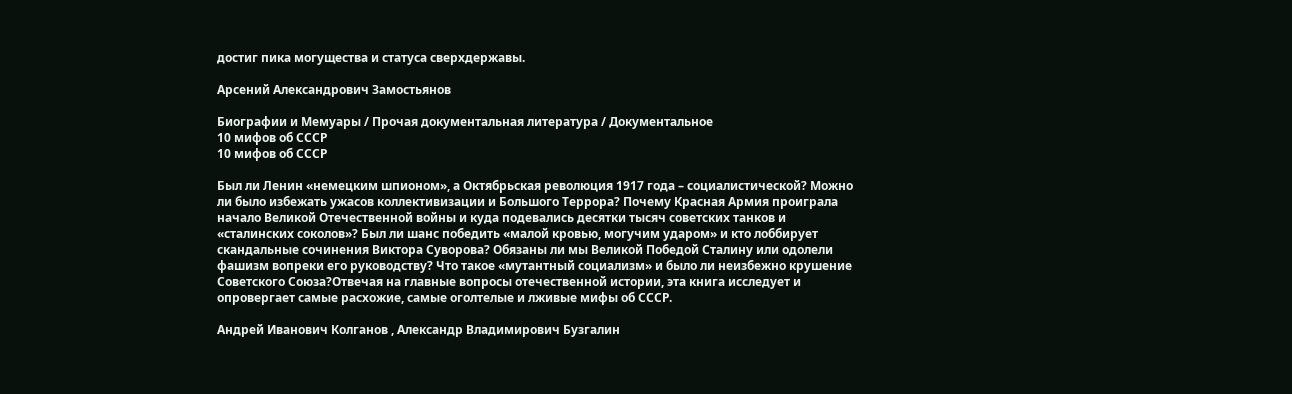достиг пика могущества и статуса сверхдержавы.

Арсений Александрович Замостьянов

Биографии и Мемуары / Прочая документальная литература / Документальное
10 мифов об СССР
10 мифов об СССР

Был ли Ленин «немецким шпионом», а Октябрьская революция 1917 года – социалистической? Можно ли было избежать ужасов коллективизации и Большого Террора? Почему Красная Армия проиграла начало Великой Отечественной войны и куда подевались десятки тысяч советских танков и «сталинских соколов»? Был ли шанс победить «малой кровью, могучим ударом» и кто лоббирует скандальные сочинения Виктора Суворова? Обязаны ли мы Великой Победой Сталину или одолели фашизм вопреки его руководству? Что такое «мутантный социализм» и было ли неизбежно крушение Советского Союза?Отвечая на главные вопросы отечественной истории, эта книга исследует и опровергает самые расхожие, самые оголтелые и лживые мифы об СССР.

Андрей Иванович Колганов , Александр Владимирович Бузгалин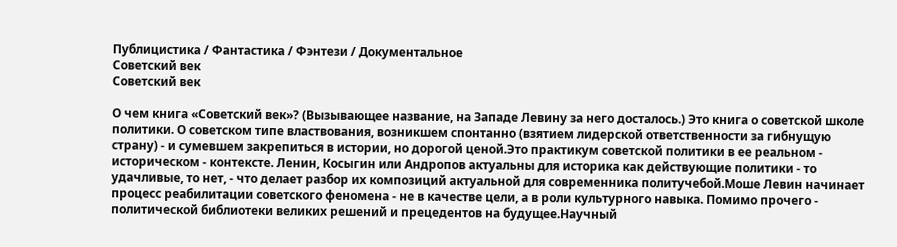Публицистика / Фантастика / Фэнтези / Документальное
Советский век
Советский век

О чем книга «Советский век»? (Вызывающее название, на Западе Левину за него досталось.) Это книга о советской школе политики. О советском типе властвования, возникшем спонтанно (взятием лидерской ответственности за гибнущую страну) - и сумевшем закрепиться в истории, но дорогой ценой.Это практикум советской политики в ее реальном - историческом - контексте. Ленин, Косыгин или Андропов актуальны для историка как действующие политики - то удачливые, то нет, - что делает разбор их композиций актуальной для современника политучебой.Моше Левин начинает процесс реабилитации советского феномена - не в качестве цели, а в роли культурного навыка. Помимо прочего - политической библиотеки великих решений и прецедентов на будущее.Научный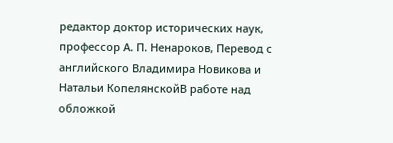редактор доктор исторических наук, профессор А. П. Ненароков, Перевод с английского Владимира Новикова и Натальи КопелянскойВ работе над обложкой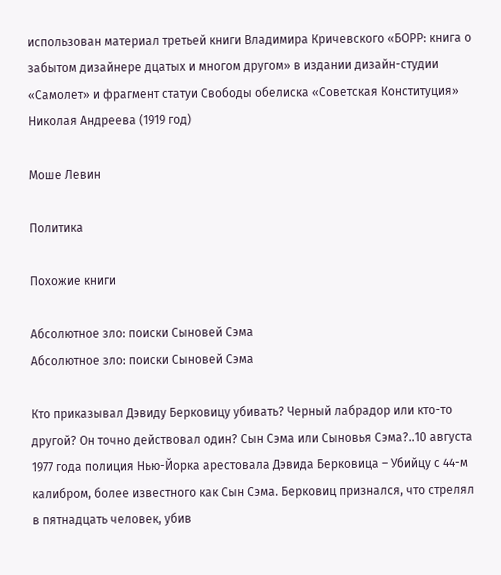использован материал третьей книги Владимира Кричевского «БОРР: книга о забытом дизайнере дцатых и многом другом» в издании дизайн-студии «Самолет» и фрагмент статуи Свободы обелиска «Советская Конституция» Николая Андреева (1919 год)

Моше Левин

Политика

Похожие книги

Абсолютное зло: поиски Сыновей Сэма
Абсолютное зло: поиски Сыновей Сэма

Кто приказывал Дэвиду Берковицу убивать? Черный лабрадор или кто-то другой? Он точно действовал один? Сын Сэма или Сыновья Сэма?..10 августа 1977 года полиция Нью-Йорка арестовала Дэвида Берковица – Убийцу с 44-м калибром, более известного как Сын Сэма. Берковиц признался, что стрелял в пятнадцать человек, убив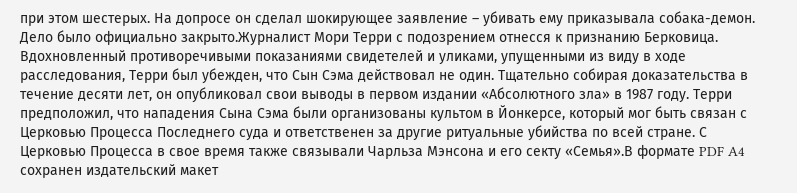при этом шестерых. На допросе он сделал шокирующее заявление – убивать ему приказывала собака-демон. Дело было официально закрыто.Журналист Мори Терри с подозрением отнесся к признанию Берковица. Вдохновленный противоречивыми показаниями свидетелей и уликами, упущенными из виду в ходе расследования, Терри был убежден, что Сын Сэма действовал не один. Тщательно собирая доказательства в течение десяти лет, он опубликовал свои выводы в первом издании «Абсолютного зла» в 1987 году. Терри предположил, что нападения Сына Сэма были организованы культом в Йонкерсе, который мог быть связан с Церковью Процесса Последнего суда и ответственен за другие ритуальные убийства по всей стране. С Церковью Процесса в свое время также связывали Чарльза Мэнсона и его секту «Семья».В формате PDF A4 сохранен издательский макет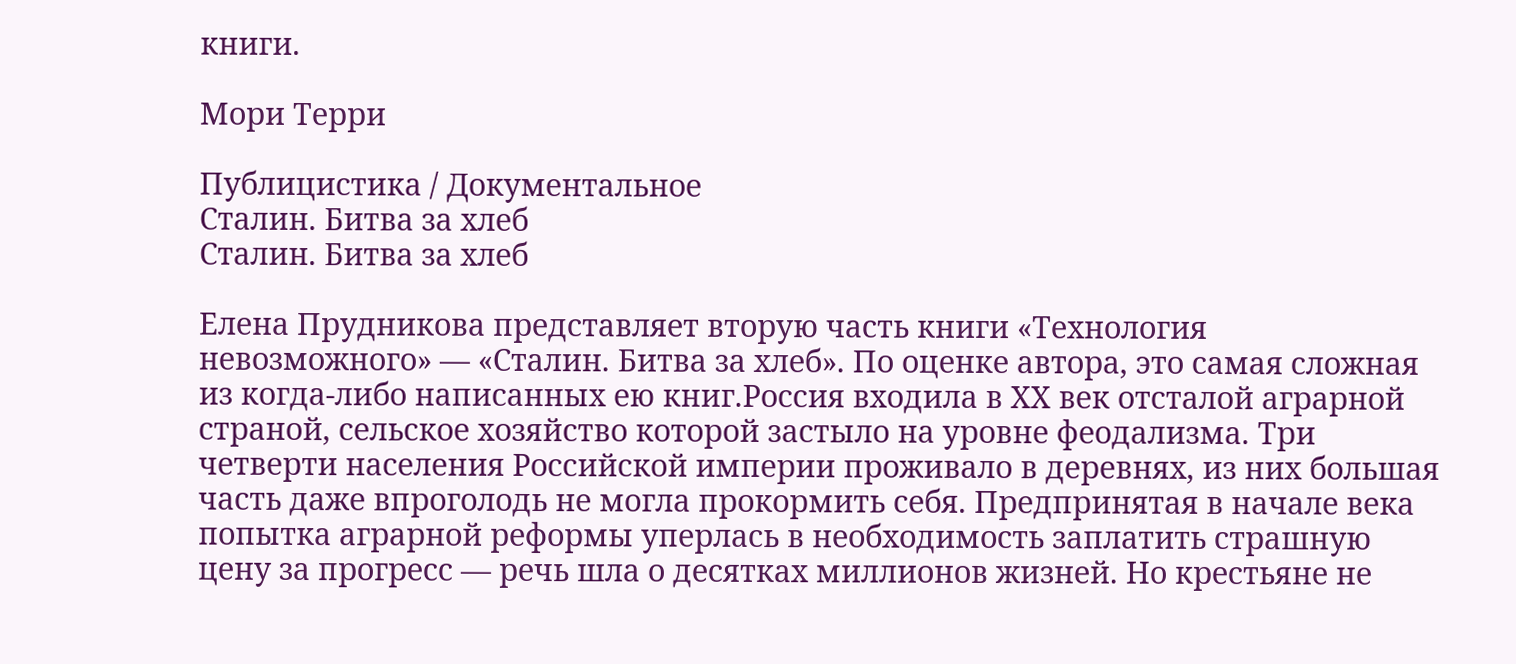книги.

Мори Терри

Публицистика / Документальное
Сталин. Битва за хлеб
Сталин. Битва за хлеб

Елена Прудникова представляет вторую часть книги «Технология невозможного» — «Сталин. Битва за хлеб». По оценке автора, это самая сложная из когда-либо написанных ею книг.Россия входила в XX век отсталой аграрной страной, сельское хозяйство которой застыло на уровне феодализма. Три четверти населения Российской империи проживало в деревнях, из них большая часть даже впроголодь не могла прокормить себя. Предпринятая в начале века попытка аграрной реформы уперлась в необходимость заплатить страшную цену за прогресс — речь шла о десятках миллионов жизней. Но крестьяне не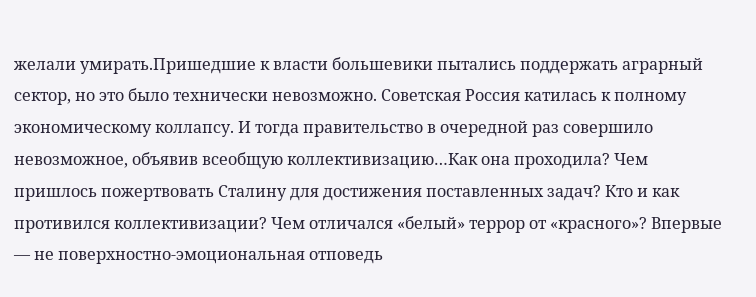желали умирать.Пришедшие к власти большевики пытались поддержать аграрный сектор, но это было технически невозможно. Советская Россия катилась к полному экономическому коллапсу. И тогда правительство в очередной раз совершило невозможное, объявив всеобщую коллективизацию…Как она проходила? Чем пришлось пожертвовать Сталину для достижения поставленных задач? Кто и как противился коллективизации? Чем отличался «белый» террор от «красного»? Впервые — не поверхностно-эмоциональная отповедь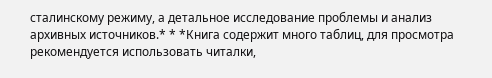сталинскому режиму, а детальное исследование проблемы и анализ архивных источников.* * *Книга содержит много таблиц, для просмотра рекомендуется использовать читалки,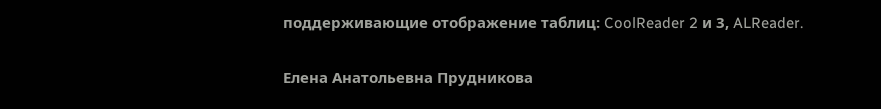поддерживающие отображение таблиц: CoolReader 2 и 3, ALReader.

Елена Анатольевна Прудникова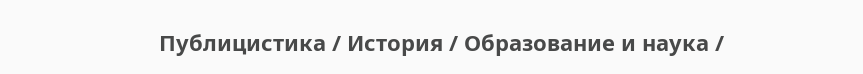Публицистика / История / Образование и наука /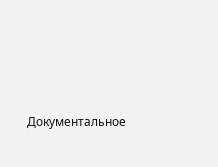Документальное